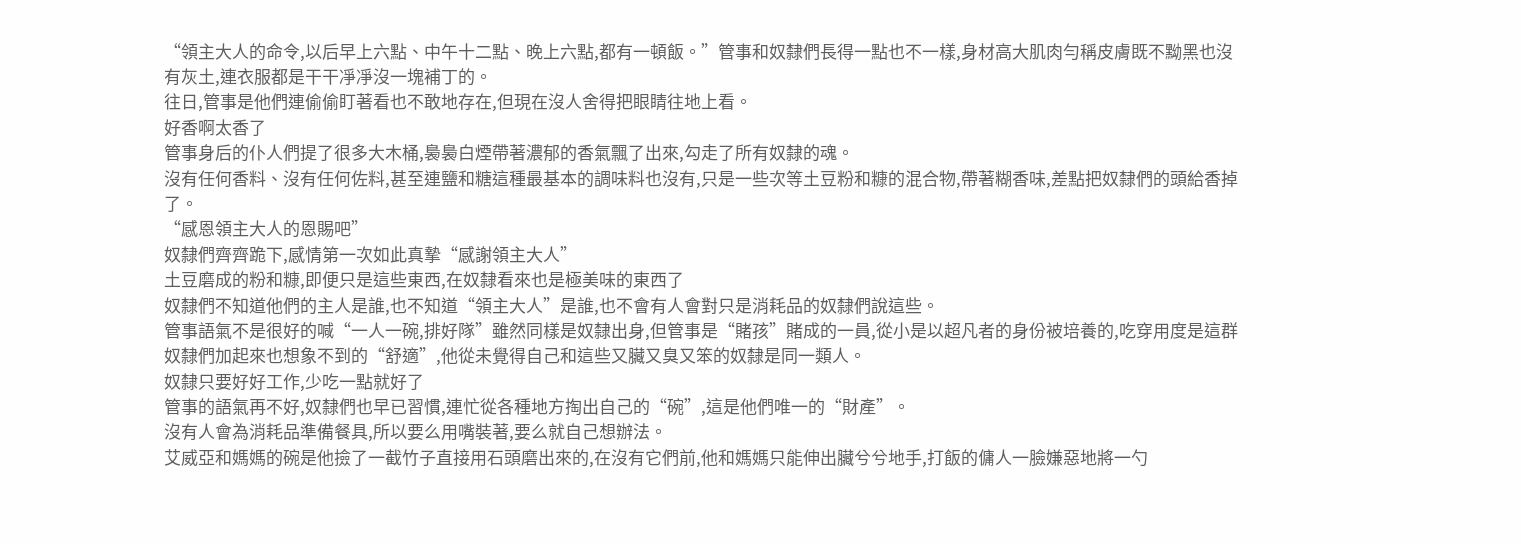“領主大人的命令,以后早上六點、中午十二點、晚上六點,都有一頓飯。”管事和奴隸們長得一點也不一樣,身材高大肌肉勻稱皮膚既不黝黑也沒有灰土,連衣服都是干干凈凈沒一塊補丁的。
往日,管事是他們連偷偷盯著看也不敢地存在,但現在沒人舍得把眼睛往地上看。
好香啊太香了
管事身后的仆人們提了很多大木桶,裊裊白煙帶著濃郁的香氣飄了出來,勾走了所有奴隸的魂。
沒有任何香料、沒有任何佐料,甚至連鹽和糖這種最基本的調味料也沒有,只是一些次等土豆粉和糠的混合物,帶著糊香味,差點把奴隸們的頭給香掉了。
“感恩領主大人的恩賜吧”
奴隸們齊齊跪下,感情第一次如此真摯“感謝領主大人”
土豆磨成的粉和糠,即便只是這些東西,在奴隸看來也是極美味的東西了
奴隸們不知道他們的主人是誰,也不知道“領主大人”是誰,也不會有人會對只是消耗品的奴隸們說這些。
管事語氣不是很好的喊“一人一碗,排好隊”雖然同樣是奴隸出身,但管事是“賭孩”賭成的一員,從小是以超凡者的身份被培養的,吃穿用度是這群奴隸們加起來也想象不到的“舒適”,他從未覺得自己和這些又臟又臭又笨的奴隸是同一類人。
奴隸只要好好工作,少吃一點就好了
管事的語氣再不好,奴隸們也早已習慣,連忙從各種地方掏出自己的“碗”,這是他們唯一的“財產”。
沒有人會為消耗品準備餐具,所以要么用嘴裝著,要么就自己想辦法。
艾威亞和媽媽的碗是他撿了一截竹子直接用石頭磨出來的,在沒有它們前,他和媽媽只能伸出臟兮兮地手,打飯的傭人一臉嫌惡地將一勺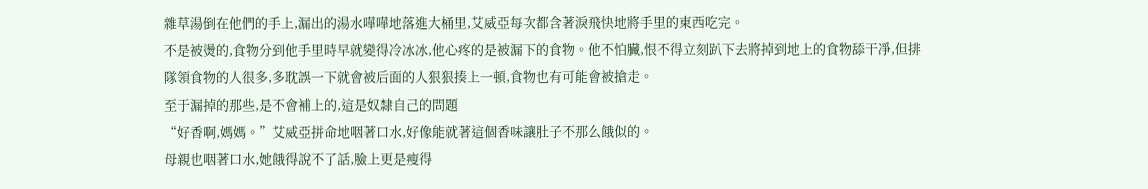雜草湯倒在他們的手上,漏出的湯水嘩嘩地落進大桶里,艾威亞每次都含著淚飛快地將手里的東西吃完。
不是被燙的,食物分到他手里時早就變得冷冰冰,他心疼的是被漏下的食物。他不怕臟,恨不得立刻趴下去將掉到地上的食物舔干凈,但排隊領食物的人很多,多耽誤一下就會被后面的人狠狠揍上一頓,食物也有可能會被搶走。
至于漏掉的那些,是不會補上的,這是奴隸自己的問題
“好香啊,媽媽。”艾威亞拼命地咽著口水,好像能就著這個香味讓肚子不那么餓似的。
母親也咽著口水,她餓得說不了話,臉上更是瘦得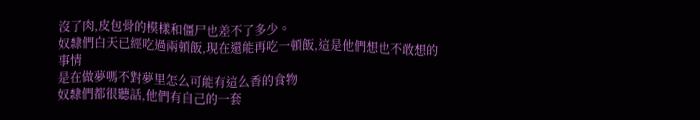沒了肉,皮包骨的模樣和僵尸也差不了多少。
奴隸們白天已經吃過兩頓飯,現在還能再吃一頓飯,這是他們想也不敢想的事情
是在做夢嗎不對夢里怎么可能有這么香的食物
奴隸們都很聽話,他們有自己的一套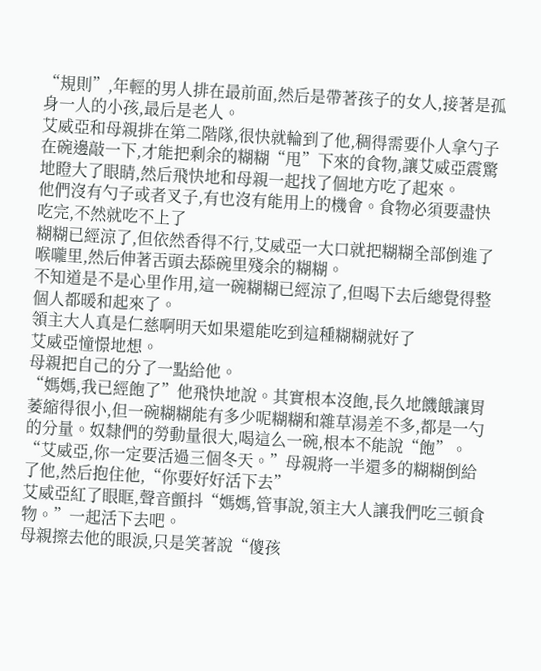“規則”,年輕的男人排在最前面,然后是帶著孩子的女人,接著是孤身一人的小孩,最后是老人。
艾威亞和母親排在第二階隊,很快就輪到了他,稠得需要仆人拿勺子在碗邊敲一下,才能把剩余的糊糊“甩”下來的食物,讓艾威亞震驚地瞪大了眼睛,然后飛快地和母親一起找了個地方吃了起來。
他們沒有勺子或者叉子,有也沒有能用上的機會。食物必須要盡快吃完,不然就吃不上了
糊糊已經涼了,但依然香得不行,艾威亞一大口就把糊糊全部倒進了喉嚨里,然后伸著舌頭去舔碗里殘余的糊糊。
不知道是不是心里作用,這一碗糊糊已經涼了,但喝下去后總覺得整個人都暖和起來了。
領主大人真是仁慈啊明天如果還能吃到這種糊糊就好了
艾威亞憧憬地想。
母親把自己的分了一點給他。
“媽媽,我已經飽了”他飛快地說。其實根本沒飽,長久地饑餓讓胃萎縮得很小,但一碗糊糊能有多少呢糊糊和雜草湯差不多,都是一勺的分量。奴隸們的勞動量很大,喝這么一碗,根本不能說“飽”。
“艾威亞,你一定要活過三個冬天。”母親將一半還多的糊糊倒給了他,然后抱住他,“你要好好活下去”
艾威亞紅了眼眶,聲音顫抖“媽媽,管事說,領主大人讓我們吃三頓食物。”一起活下去吧。
母親擦去他的眼淚,只是笑著說“傻孩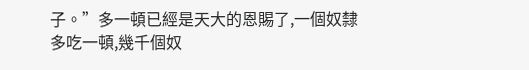子。”多一頓已經是天大的恩賜了,一個奴隸多吃一頓,幾千個奴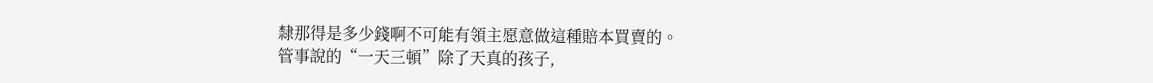隸那得是多少錢啊不可能有領主愿意做這種賠本買賣的。
管事說的“一天三頓”除了天真的孩子,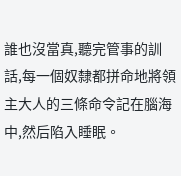誰也沒當真,聽完管事的訓話,每一個奴隸都拼命地將領主大人的三條命令記在腦海中,然后陷入睡眠。